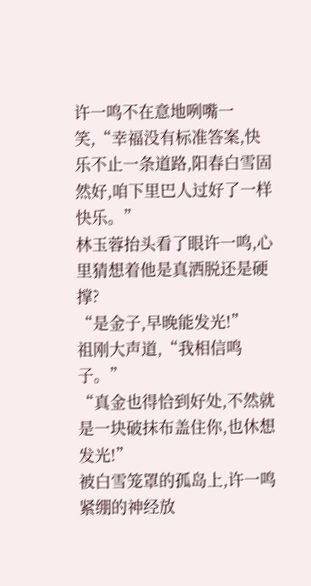许一鸣不在意地咧嘴一笑,“幸福没有标准答案,快乐不止一条道路,阳春白雪固然好,咱下里巴人过好了一样快乐。”
林玉蓉抬头看了眼许一鸣,心里猜想着他是真洒脱还是硬撑?
“是金子,早晚能发光!”
祖刚大声道,“我相信鸣子。”
“真金也得恰到好处,不然就是一块破抹布盖住你,也休想发光!”
被白雪笼罩的孤岛上,许一鸣紧绷的神经放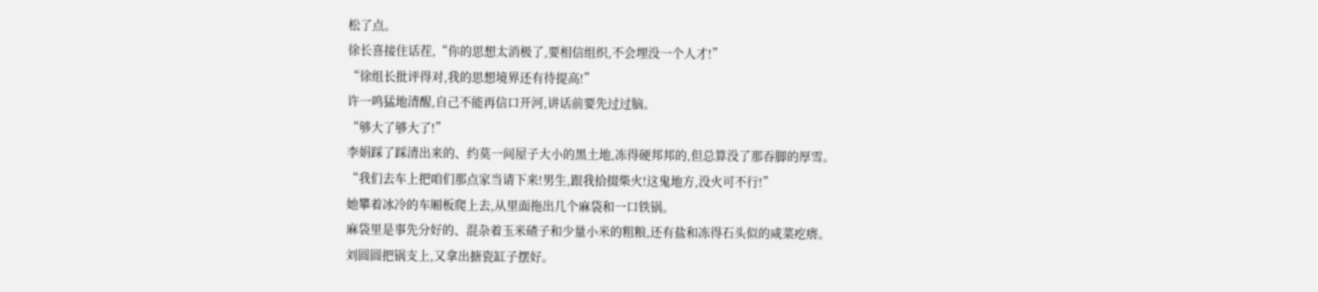松了点。
徐长喜接住话茬,“你的思想太消极了,要相信组织,不会埋没一个人才!”
“徐组长批评得对,我的思想境界还有待提高!”
许一鸣猛地清醒,自己不能再信口开河,讲话前要先过过脑。
“够大了够大了!”
李娟踩了踩清出来的、约莫一间屋子大小的黑土地,冻得硬邦邦的,但总算没了那吞脚的厚雪。
“我们去车上把咱们那点家当请下来!男生,跟我拾掇柴火!这鬼地方,没火可不行!”
她攀着冰冷的车厢板爬上去,从里面拖出几个麻袋和一口铁锅。
麻袋里是事先分好的、混杂着玉米碴子和少量小米的粗粮,还有盐和冻得石头似的咸菜疙瘩。
刘圆圆把锅支上,又拿出搪瓷缸子摆好。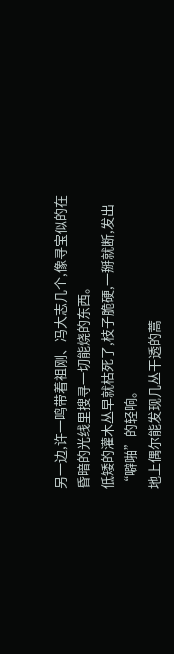另一边,许一鸣带着祖刚、冯大志几个,像寻宝似的在昏暗的光线里搜寻一切能烧的东西。
低矮的灌木丛早就枯死了,枝子脆硬,一掰就断,发出“噼啪”的轻响。
地上偶尔能发现几丛干透的蒿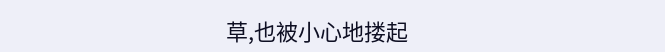草,也被小心地搂起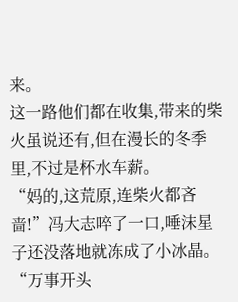来。
这一路他们都在收集,带来的柴火虽说还有,但在漫长的冬季里,不过是杯水车薪。
“妈的,这荒原,连柴火都吝啬!”冯大志啐了一口,唾沫星子还没落地就冻成了小冰晶。
“万事开头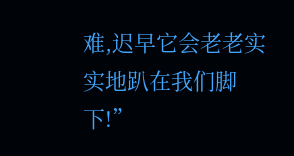难,迟早它会老老实实地趴在我们脚下!”